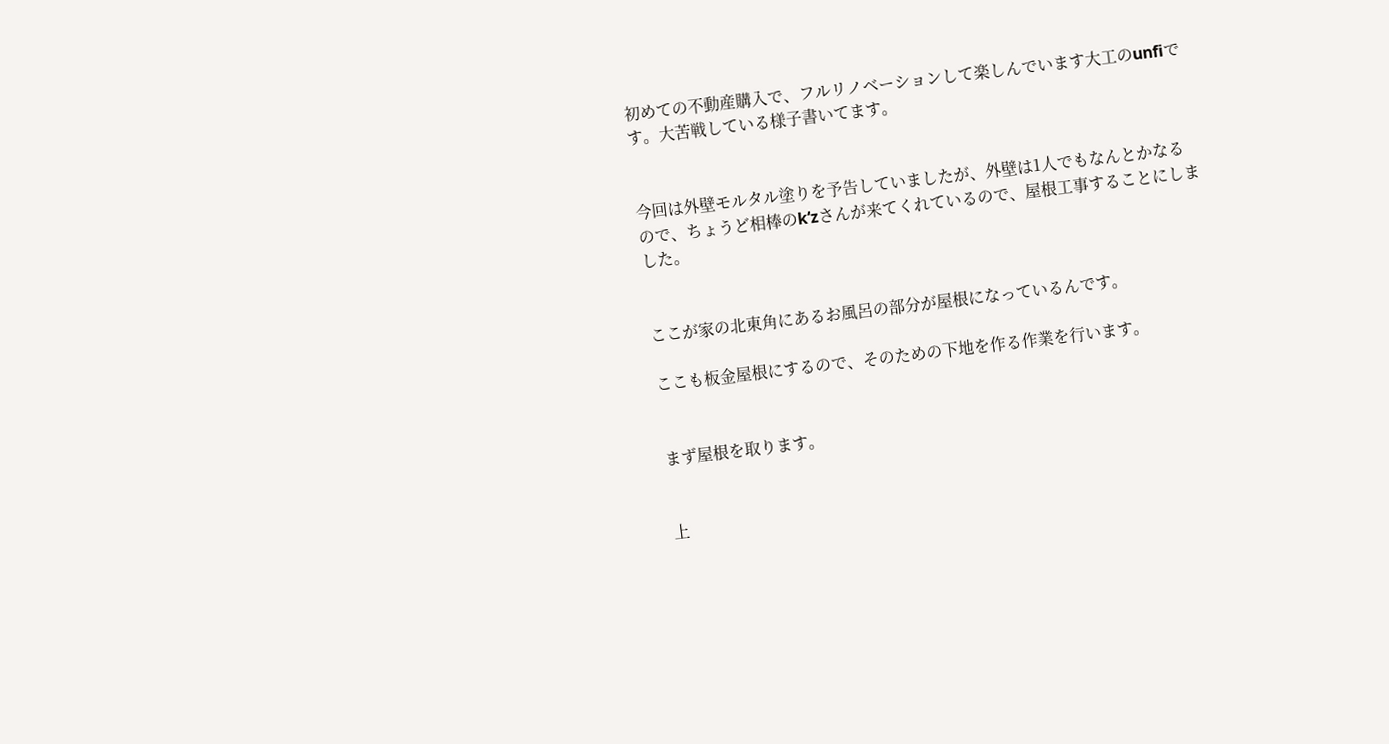初めての不動産購入で、フルリノベーションして楽しんでいます大工のunfiです。大苦戦している様子書いてます。


今回は外壁モルタル塗りを予告していましたが、外壁は1人でもなんとかなるので、ちょうど相棒のk‘zさんが来てくれているので、屋根工事することにしました。


ここが家の北東角にあるお風呂の部分が屋根になっているんです。

ここも板金屋根にするので、そのための下地を作る作業を行います。


まず屋根を取ります。


上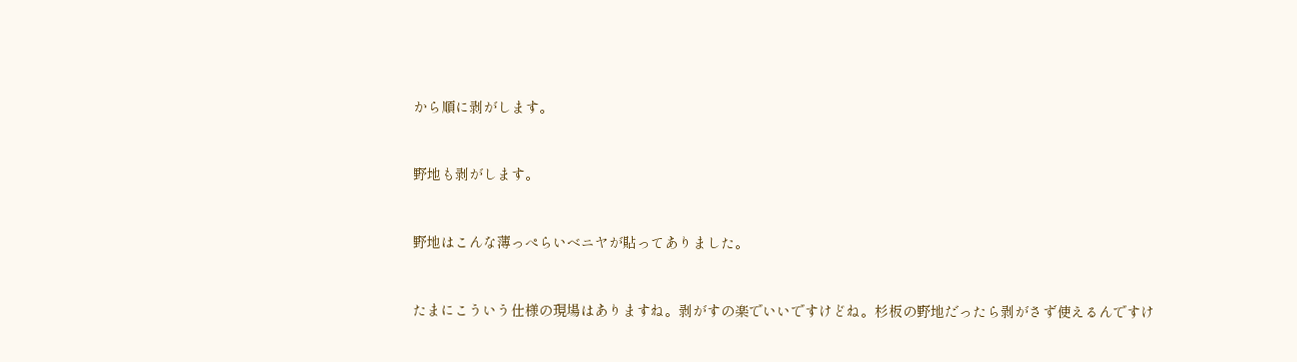から順に剥がします。


野地も剥がします。


野地はこんな薄っぺらいベニヤが貼ってありました。


たまにこういう仕様の現場はありますね。剥がすの楽でいいですけどね。杉板の野地だったら剥がさず使えるんですけ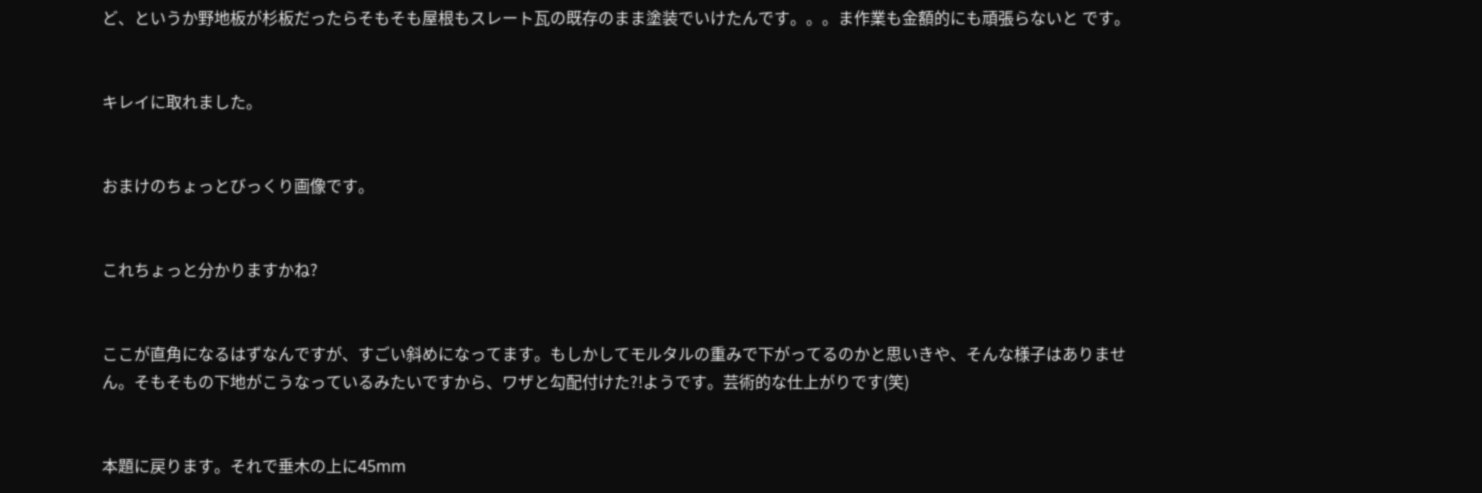ど、というか野地板が杉板だったらそもそも屋根もスレート瓦の既存のまま塗装でいけたんです。。。ま作業も金額的にも頑張らないと です。


キレイに取れました。


おまけのちょっとびっくり画像です。


これちょっと分かりますかね?


ここが直角になるはずなんですが、すごい斜めになってます。もしかしてモルタルの重みで下がってるのかと思いきや、そんな様子はありません。そもそもの下地がこうなっているみたいですから、ワザと勾配付けた?!ようです。芸術的な仕上がりです(笑)


本題に戻ります。それで垂木の上に45mm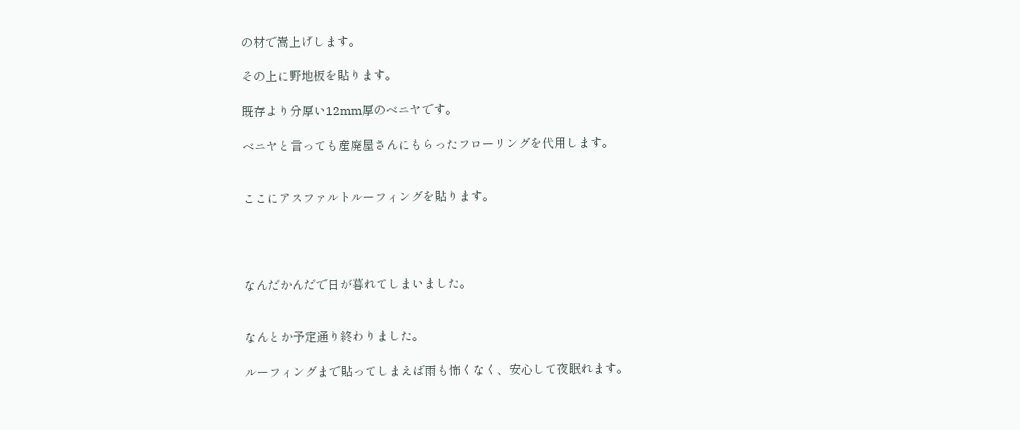の材で嵩上げします。

その上に野地板を貼ります。

既存より分厚い12mm厚のベニヤです。

ベニヤと言っても産廃屋さんにもらったフローリングを代用します。


ここにアスファルトルーフィングを貼ります。




なんだかんだで日が暮れてしまいました。


なんとか予定通り終わりました。

ルーフィングまで貼ってしまえば雨も怖くなく、安心して夜眠れます。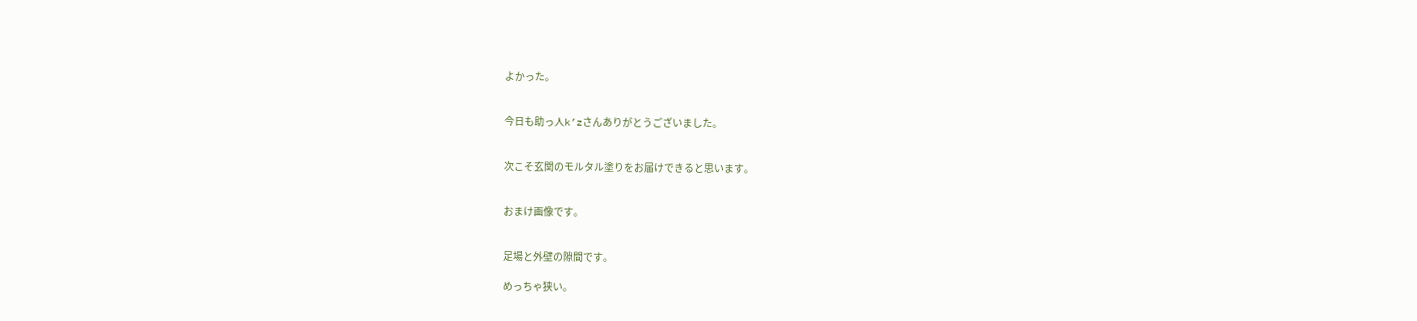よかった。


今日も助っ人k’zさんありがとうございました。


次こそ玄関のモルタル塗りをお届けできると思います。


おまけ画像です。


足場と外壁の隙間です。

めっちゃ狭い。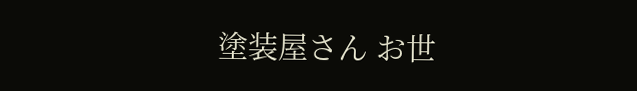塗装屋さん お世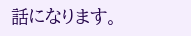話になります。